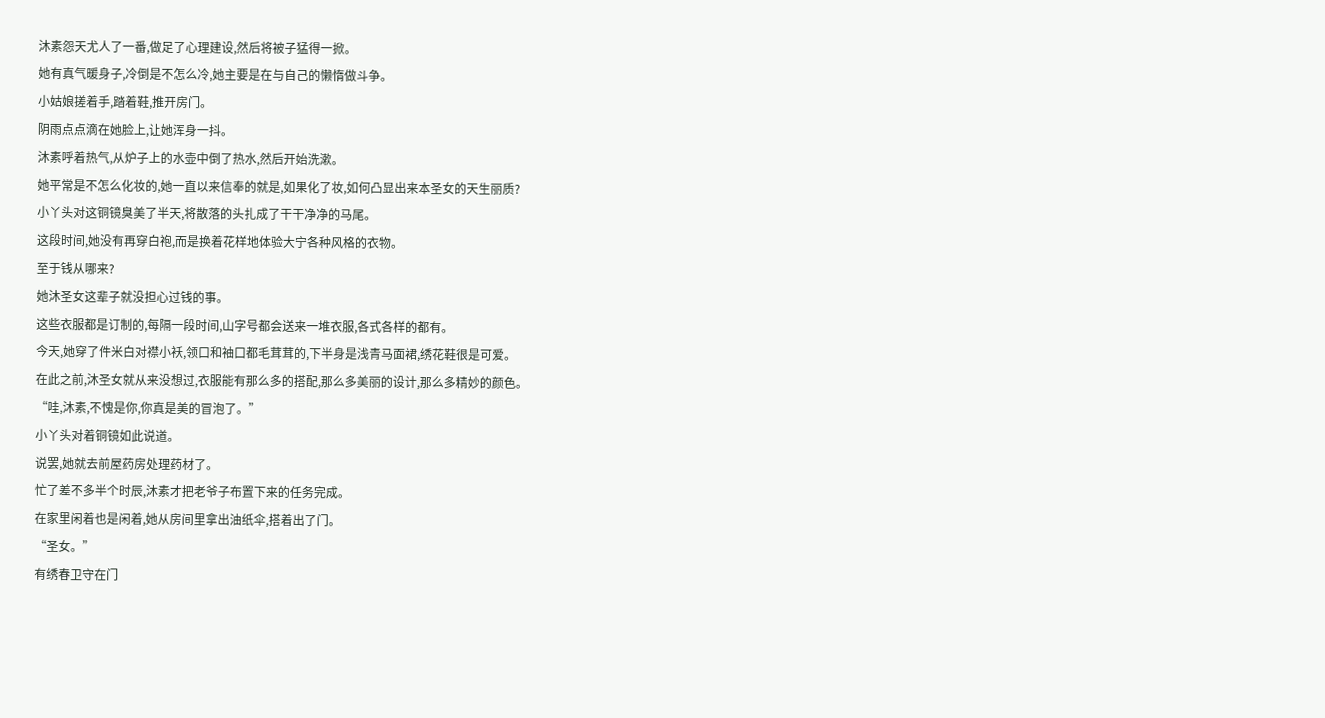沐素怨天尤人了一番,做足了心理建设,然后将被子猛得一掀。
她有真气暖身子,冷倒是不怎么冷,她主要是在与自己的懒惰做斗争。
小姑娘搓着手,踏着鞋,推开房门。
阴雨点点滴在她脸上,让她浑身一抖。
沐素呼着热气,从炉子上的水壶中倒了热水,然后开始洗漱。
她平常是不怎么化妆的,她一直以来信奉的就是,如果化了妆,如何凸显出来本圣女的天生丽质?
小丫头对这铜镜臭美了半天,将散落的头扎成了干干净净的马尾。
这段时间,她没有再穿白袍,而是换着花样地体验大宁各种风格的衣物。
至于钱从哪来?
她沐圣女这辈子就没担心过钱的事。
这些衣服都是订制的,每隔一段时间,山字号都会送来一堆衣服,各式各样的都有。
今天,她穿了件米白对襟小袄,领口和袖口都毛茸茸的,下半身是浅青马面裙,绣花鞋很是可爱。
在此之前,沐圣女就从来没想过,衣服能有那么多的搭配,那么多美丽的设计,那么多精妙的颜色。
“哇,沐素,不愧是你,你真是美的冒泡了。”
小丫头对着铜镜如此说道。
说罢,她就去前屋药房处理药材了。
忙了差不多半个时辰,沐素才把老爷子布置下来的任务完成。
在家里闲着也是闲着,她从房间里拿出油纸伞,搭着出了门。
“圣女。”
有绣春卫守在门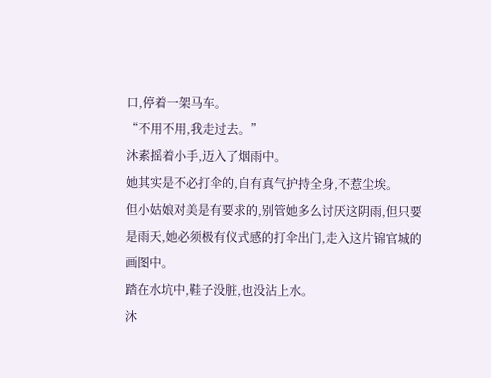口,停着一架马车。
“不用不用,我走过去。”
沐素摇着小手,迈入了烟雨中。
她其实是不必打伞的,自有真气护持全身,不惹尘埃。
但小姑娘对美是有要求的,别管她多么讨厌这阴雨,但只要是雨天,她必须极有仪式感的打伞出门,走入这片锦官城的画图中。
踏在水坑中,鞋子没脏,也没沾上水。
沐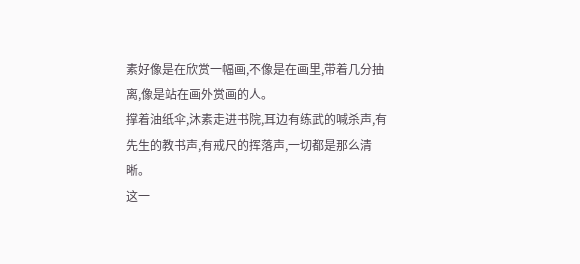素好像是在欣赏一幅画,不像是在画里,带着几分抽离,像是站在画外赏画的人。
撑着油纸伞,沐素走进书院,耳边有练武的喊杀声,有先生的教书声,有戒尺的挥落声,一切都是那么清晰。
这一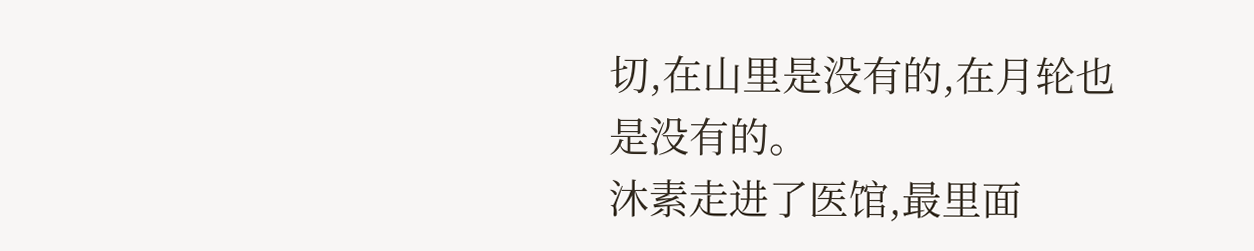切,在山里是没有的,在月轮也是没有的。
沐素走进了医馆,最里面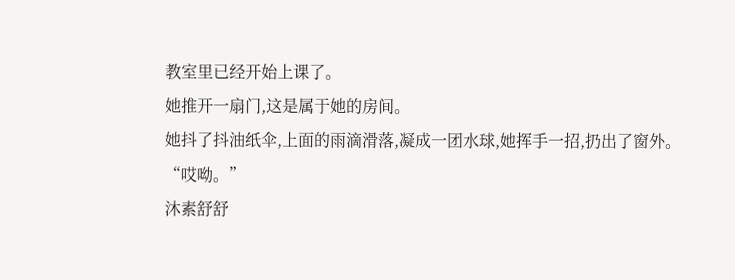教室里已经开始上课了。
她推开一扇门,这是属于她的房间。
她抖了抖油纸伞,上面的雨滴滑落,凝成一团水球,她挥手一招,扔出了窗外。
“哎呦。”
沐素舒舒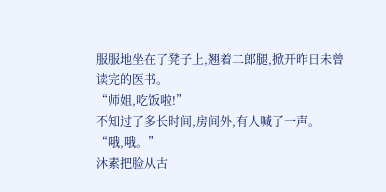服服地坐在了凳子上,翘着二郎腿,掀开昨日未曾读完的医书。
“师姐,吃饭啦!”
不知过了多长时间,房间外,有人喊了一声。
“哦,哦。”
沐素把脸从古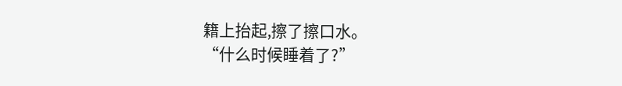籍上抬起,擦了擦口水。
“什么时候睡着了?”